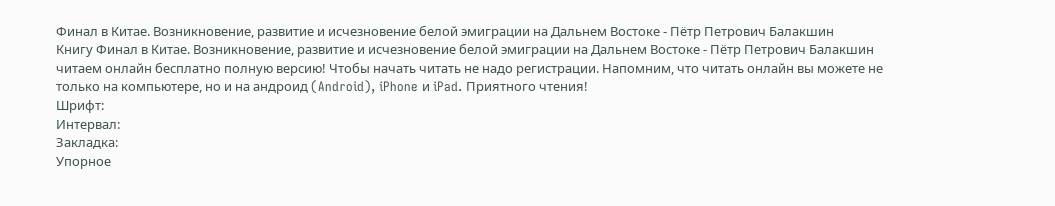Финал в Китае. Возникновение, развитие и исчезновение белой эмиграции на Дальнем Востоке - Пётр Петрович Балакшин
Книгу Финал в Китае. Возникновение, развитие и исчезновение белой эмиграции на Дальнем Востоке - Пётр Петрович Балакшин читаем онлайн бесплатно полную версию! Чтобы начать читать не надо регистрации. Напомним, что читать онлайн вы можете не только на компьютере, но и на андроид (Android), iPhone и iPad. Приятного чтения!
Шрифт:
Интервал:
Закладка:
Упорное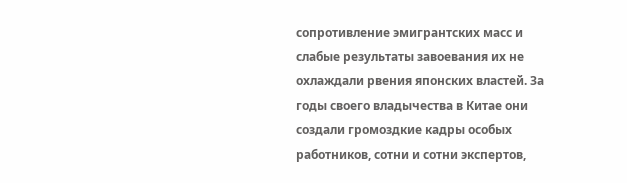сопротивление эмигрантских масс и слабые результаты завоевания их не охлаждали рвения японских властей. За годы своего владычества в Китае они создали громоздкие кадры особых работников, сотни и сотни экспертов,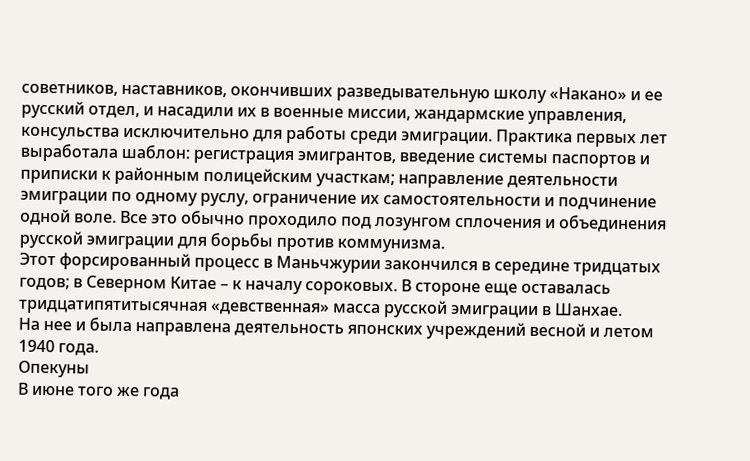советников, наставников, окончивших разведывательную школу «Накано» и ее русский отдел, и насадили их в военные миссии, жандармские управления, консульства исключительно для работы среди эмиграции. Практика первых лет выработала шаблон: регистрация эмигрантов, введение системы паспортов и приписки к районным полицейским участкам; направление деятельности эмиграции по одному руслу, ограничение их самостоятельности и подчинение одной воле. Все это обычно проходило под лозунгом сплочения и объединения русской эмиграции для борьбы против коммунизма.
Этот форсированный процесс в Маньчжурии закончился в середине тридцатых годов; в Северном Китае – к началу сороковых. В стороне еще оставалась тридцатипятитысячная «девственная» масса русской эмиграции в Шанхае.
На нее и была направлена деятельность японских учреждений весной и летом 1940 года.
Опекуны
В июне того же года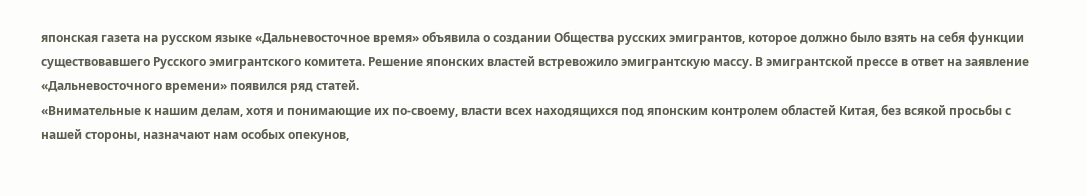японская газета на русском языке «Дальневосточное время» объявила о создании Общества русских эмигрантов, которое должно было взять на себя функции существовавшего Русского эмигрантского комитета. Решение японских властей встревожило эмигрантскую массу. В эмигрантской прессе в ответ на заявление «Дальневосточного времени» появился ряд статей.
«Внимательные к нашим делам, хотя и понимающие их по-своему, власти всех находящихся под японским контролем областей Китая, без всякой просьбы с нашей стороны, назначают нам особых опекунов,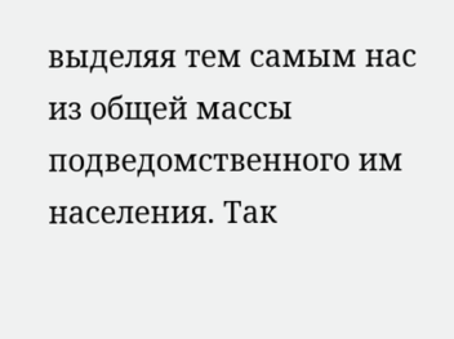выделяя тем самым нас из общей массы подведомственного им населения. Так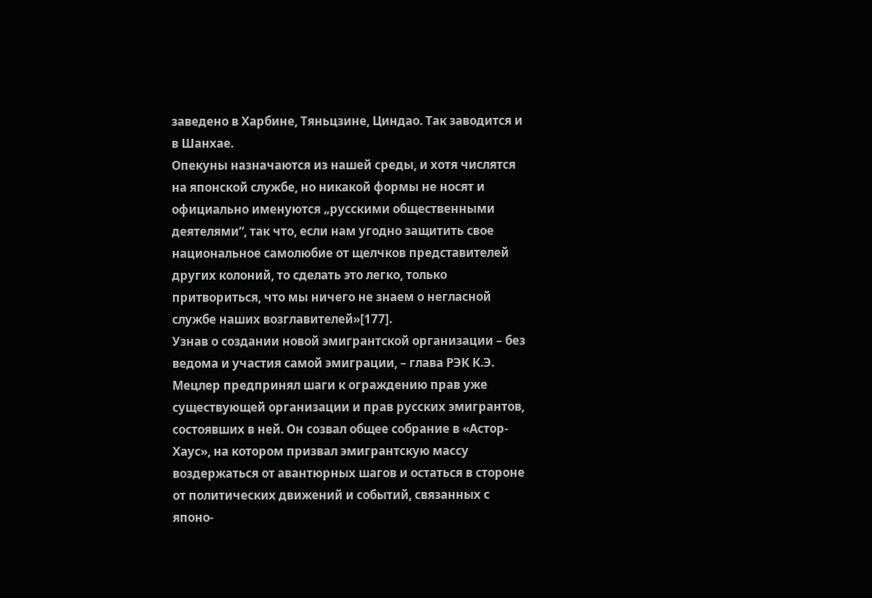заведено в Харбине, Тяньцзине, Циндао. Так заводится и в Шанхае.
Опекуны назначаются из нашей среды, и хотя числятся на японской службе, но никакой формы не носят и официально именуются „русскими общественными деятелями“, так что, если нам угодно защитить свое национальное самолюбие от щелчков представителей других колоний, то сделать это легко, только притвориться, что мы ничего не знаем о негласной службе наших возглавителей»[177].
Узнав о создании новой эмигрантской организации – без ведома и участия самой эмиграции, – глава РЭК К.Э. Мецлер предпринял шаги к ограждению прав уже существующей организации и прав русских эмигрантов, состоявших в ней. Он созвал общее собрание в «Астор-Хаус», на котором призвал эмигрантскую массу воздержаться от авантюрных шагов и остаться в стороне от политических движений и событий, связанных с японо-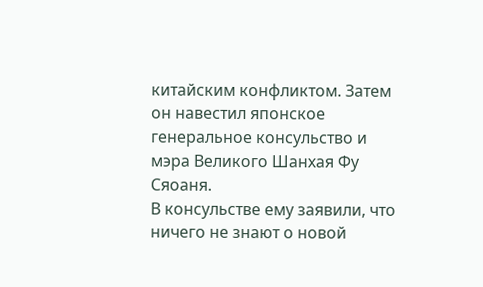китайским конфликтом. Затем он навестил японское генеральное консульство и мэра Великого Шанхая Фу Сяоаня.
В консульстве ему заявили, что ничего не знают о новой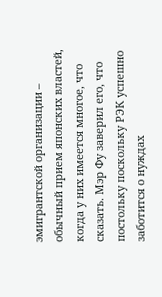эмигрантской организации – обычный прием японских властей, когда у них имеется многое, что сказать. Мэр Фу заверил его, что постольку поскольку РЭК успешно заботится о нуждах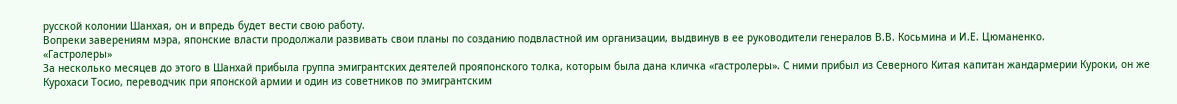русской колонии Шанхая, он и впредь будет вести свою работу.
Вопреки заверениям мэра, японские власти продолжали развивать свои планы по созданию подвластной им организации, выдвинув в ее руководители генералов В.В. Косьмина и И.Е. Цюманенко.
«Гастролеры»
За несколько месяцев до этого в Шанхай прибыла группа эмигрантских деятелей прояпонского толка, которым была дана кличка «гастролеры». С ними прибыл из Северного Китая капитан жандармерии Куроки, он же Курохаси Тосио, переводчик при японской армии и один из советников по эмигрантским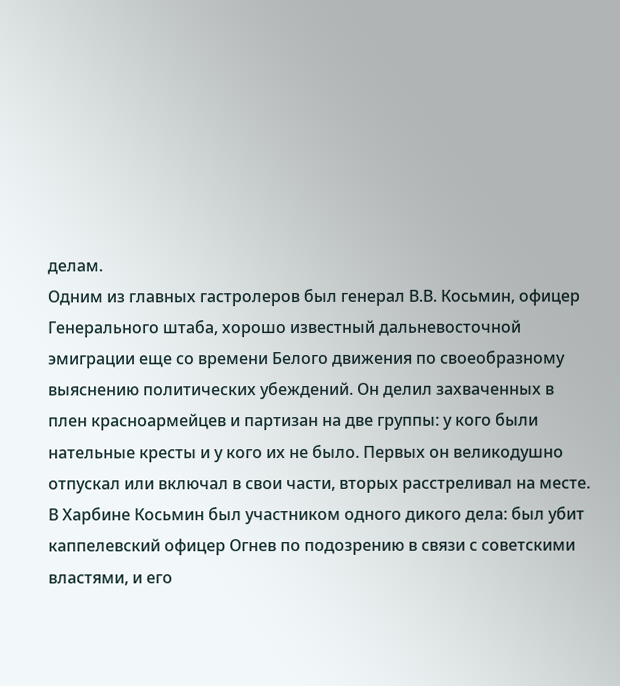делам.
Одним из главных гастролеров был генерал В.В. Косьмин, офицер Генерального штаба, хорошо известный дальневосточной эмиграции еще со времени Белого движения по своеобразному выяснению политических убеждений. Он делил захваченных в плен красноармейцев и партизан на две группы: у кого были нательные кресты и у кого их не было. Первых он великодушно отпускал или включал в свои части, вторых расстреливал на месте.
В Харбине Косьмин был участником одного дикого дела: был убит каппелевский офицер Огнев по подозрению в связи с советскими властями, и его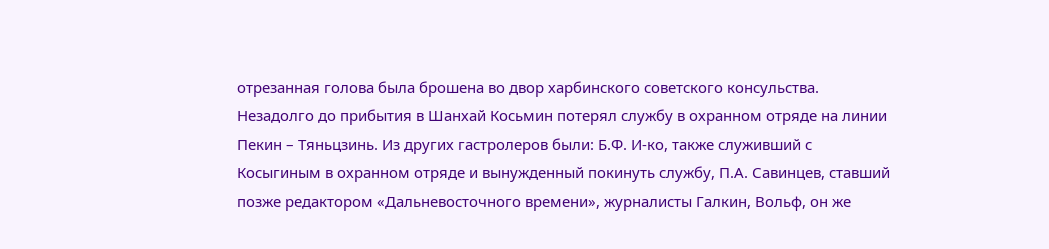отрезанная голова была брошена во двор харбинского советского консульства.
Незадолго до прибытия в Шанхай Косьмин потерял службу в охранном отряде на линии Пекин – Тяньцзинь. Из других гастролеров были: Б.Ф. И-ко, также служивший с Косыгиным в охранном отряде и вынужденный покинуть службу, П.А. Савинцев, ставший позже редактором «Дальневосточного времени», журналисты Галкин, Вольф, он же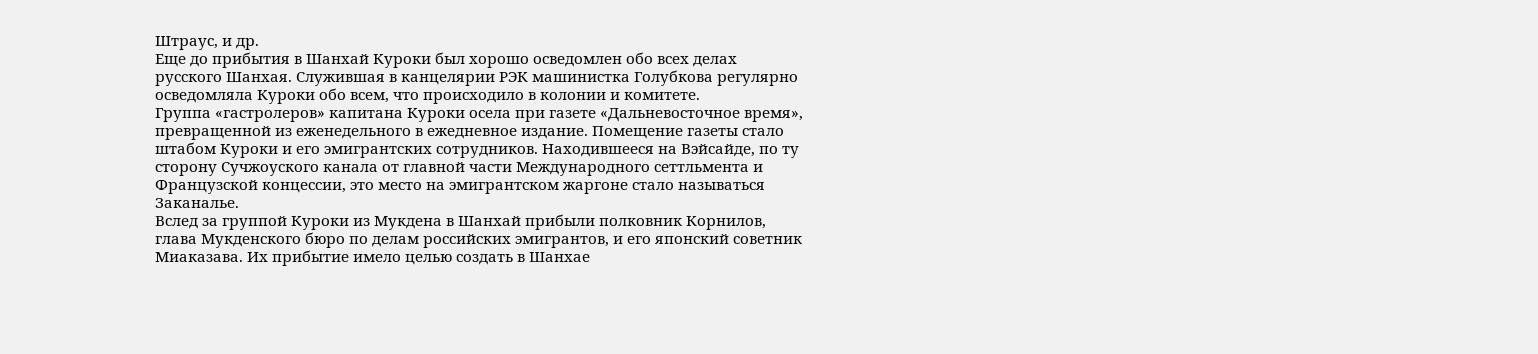Штраус, и др.
Еще до прибытия в Шанхай Куроки был хорошо осведомлен обо всех делах русского Шанхая. Служившая в канцелярии РЭК машинистка Голубкова регулярно осведомляла Куроки обо всем, что происходило в колонии и комитете.
Группа «гастролеров» капитана Куроки осела при газете «Дальневосточное время», превращенной из еженедельного в ежедневное издание. Помещение газеты стало штабом Куроки и его эмигрантских сотрудников. Находившееся на Вэйсайде, по ту сторону Сучжоуского канала от главной части Международного сеттльмента и Французской концессии, это место на эмигрантском жаргоне стало называться Заканалье.
Вслед за группой Куроки из Мукдена в Шанхай прибыли полковник Корнилов, глава Мукденского бюро по делам российских эмигрантов, и его японский советник Миаказава. Их прибытие имело целью создать в Шанхае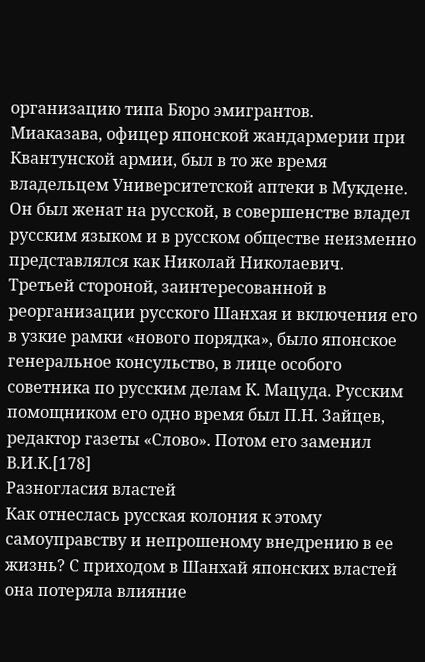организацию типа Бюро эмигрантов.
Миаказава, офицер японской жандармерии при Квантунской армии, был в то же время владельцем Университетской аптеки в Мукдене. Он был женат на русской, в совершенстве владел русским языком и в русском обществе неизменно представлялся как Николай Николаевич.
Третьей стороной, заинтересованной в реорганизации русского Шанхая и включения его в узкие рамки «нового порядка», было японское генеральное консульство, в лице особого советника по русским делам К. Мацуда. Русским помощником его одно время был П.Н. Зайцев, редактор газеты «Слово». Потом его заменил В.И.К.[178]
Разногласия властей
Как отнеслась русская колония к этому самоуправству и непрошеному внедрению в ее жизнь? С приходом в Шанхай японских властей она потеряла влияние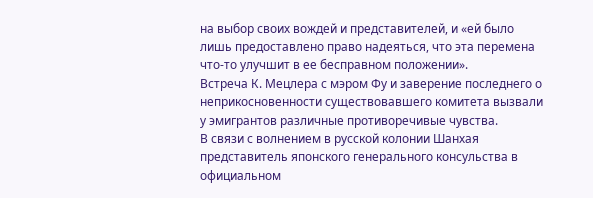на выбор своих вождей и представителей, и «ей было лишь предоставлено право надеяться, что эта перемена что-то улучшит в ее бесправном положении».
Встреча К. Мецлера с мэром Фу и заверение последнего о неприкосновенности существовавшего комитета вызвали у эмигрантов различные противоречивые чувства.
В связи с волнением в русской колонии Шанхая представитель японского генерального консульства в официальном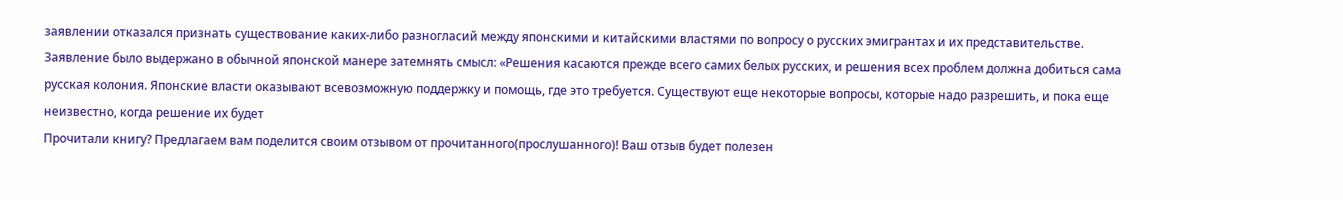заявлении отказался признать существование каких-либо разногласий между японскими и китайскими властями по вопросу о русских эмигрантах и их представительстве. Заявление было выдержано в обычной японской манере затемнять смысл: «Решения касаются прежде всего самих белых русских, и решения всех проблем должна добиться сама русская колония. Японские власти оказывают всевозможную поддержку и помощь, где это требуется. Существуют еще некоторые вопросы, которые надо разрешить, и пока еще неизвестно, когда решение их будет
Прочитали книгу? Предлагаем вам поделится своим отзывом от прочитанного(прослушанного)! Ваш отзыв будет полезен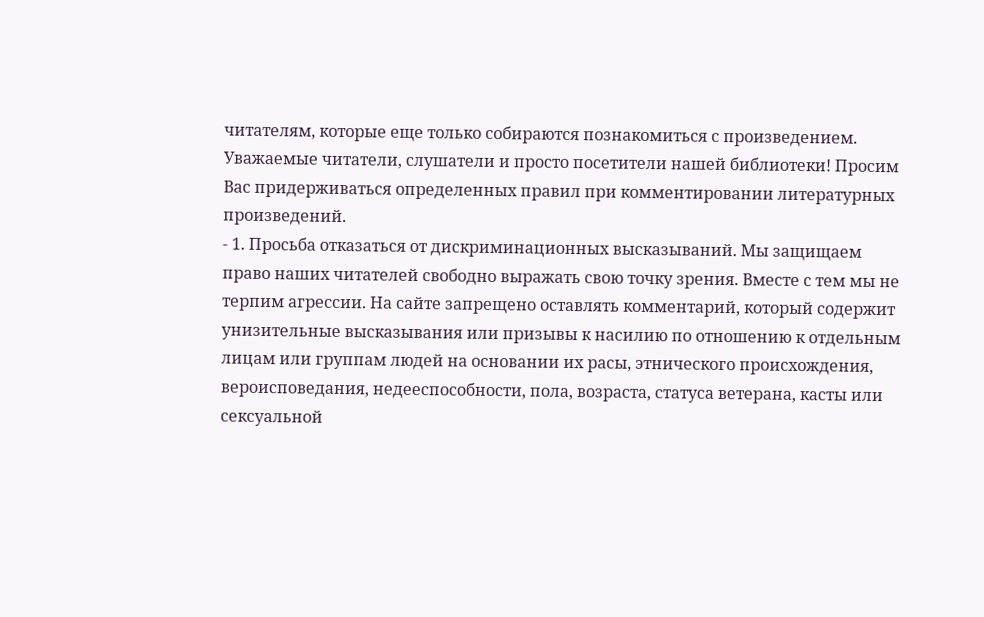читателям, которые еще только собираются познакомиться с произведением.
Уважаемые читатели, слушатели и просто посетители нашей библиотеки! Просим Вас придерживаться определенных правил при комментировании литературных произведений.
- 1. Просьба отказаться от дискриминационных высказываний. Мы защищаем право наших читателей свободно выражать свою точку зрения. Вместе с тем мы не терпим агрессии. На сайте запрещено оставлять комментарий, который содержит унизительные высказывания или призывы к насилию по отношению к отдельным лицам или группам людей на основании их расы, этнического происхождения, вероисповедания, недееспособности, пола, возраста, статуса ветерана, касты или сексуальной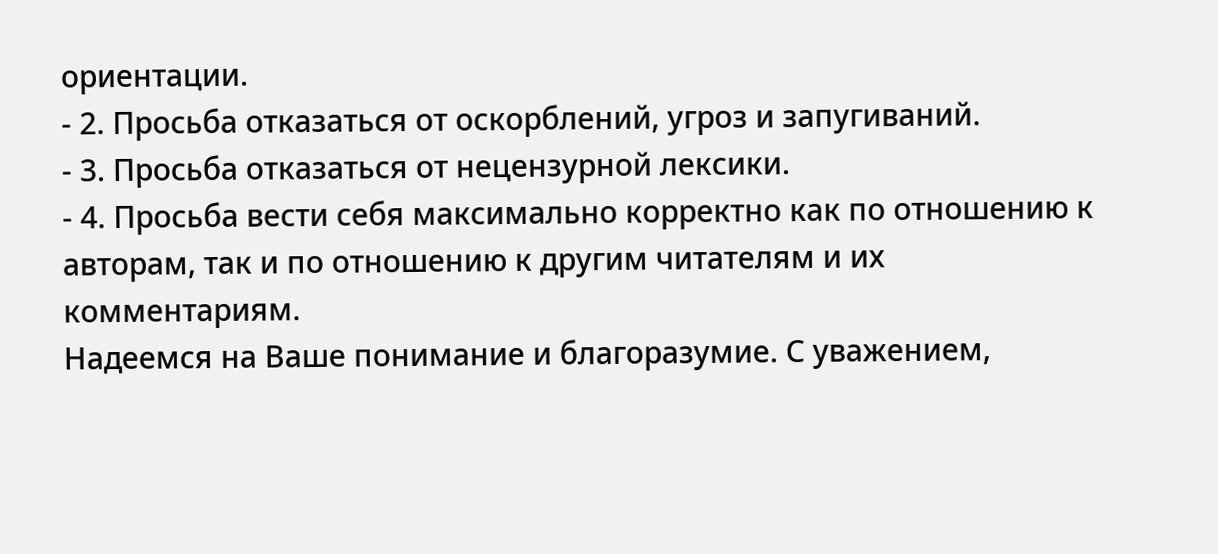ориентации.
- 2. Просьба отказаться от оскорблений, угроз и запугиваний.
- 3. Просьба отказаться от нецензурной лексики.
- 4. Просьба вести себя максимально корректно как по отношению к авторам, так и по отношению к другим читателям и их комментариям.
Надеемся на Ваше понимание и благоразумие. С уважением,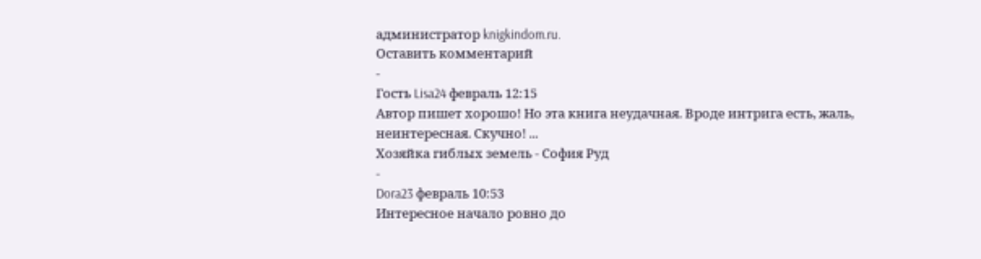администратор knigkindom.ru.
Оставить комментарий
-
Гость Lisa24 февраль 12:15
Автор пишет хорошо! Но эта книга неудачная. Вроде интрига есть, жаль, неинтересная. Скучно! ...
Хозяйка гиблых земель - София Руд
-
Dora23 февраль 10:53
Интересное начало ровно до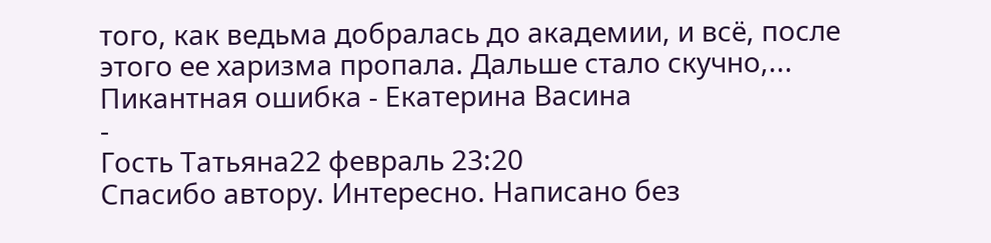того, как ведьма добралась до академии, и всё, после этого ее харизма пропала. Дальше стало скучно,...
Пикантная ошибка - Екатерина Васина
-
Гость Татьяна22 февраль 23:20
Спасибо автору. Интересно. Написано без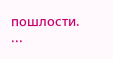пошлости. ...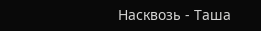Насквозь - Таша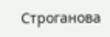Строганова